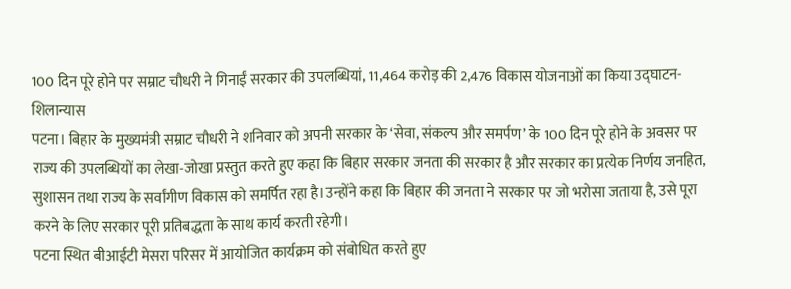100 दिन पूरे होने पर सम्राट चौधरी ने गिनाईं सरकार की उपलब्धियां, 11,464 करोड़ की 2,476 विकास योजनाओं का किया उद्घाटन-शिलान्यास
पटना। बिहार के मुख्यमंत्री सम्राट चौधरी ने शनिवार को अपनी सरकार के ‘सेवा, संकल्प और समर्पण’ के 100 दिन पूरे होने के अवसर पर राज्य की उपलब्धियों का लेखा-जोखा प्रस्तुत करते हुए कहा कि बिहार सरकार जनता की सरकार है और सरकार का प्रत्येक निर्णय जनहित, सुशासन तथा राज्य के सर्वांगीण विकास को समर्पित रहा है।उन्होंने कहा कि बिहार की जनता ने सरकार पर जो भरोसा जताया है, उसे पूरा करने के लिए सरकार पूरी प्रतिबद्धता के साथ कार्य करती रहेगी।
पटना स्थित बीआईटी मेसरा परिसर में आयोजित कार्यक्रम को संबोधित करते हुए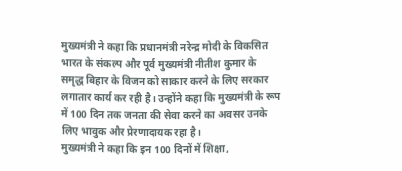मुख्यमंत्री ने कहा कि प्रधानमंत्री नरेन्द्र मोदी के विकसित भारत के संकल्प और पूर्व मुख्यमंत्री नीतीश कुमार के समृद्ध बिहार के विजन को साकार करने के लिए सरकार लगातार कार्य कर रही है। उन्होंने कहा कि मुख्यमंत्री के रूप में 100 दिन तक जनता की सेवा करने का अवसर उनके लिए भावुक और प्रेरणादायक रहा है।
मुख्यमंत्री ने कहा कि इन 100 दिनों में शिक्षा,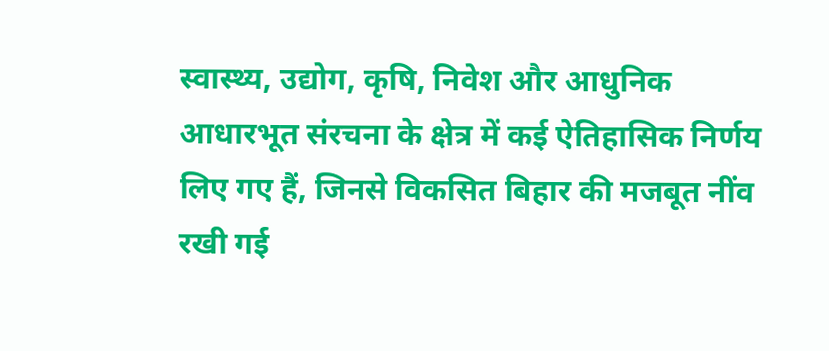स्वास्थ्य, उद्योग, कृषि, निवेश और आधुनिक आधारभूत संरचना के क्षेत्र में कई ऐतिहासिक निर्णय लिए गए हैं, जिनसे विकसित बिहार की मजबूत नींव रखी गई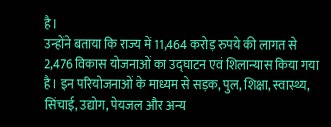है।
उन्होंने बताया कि राज्य में 11,464 करोड़ रुपये की लागत से 2,476 विकास योजनाओं का उद्घाटन एवं शिलान्यास किया गया है। इन परियोजनाओं के माध्यम से सड़क, पुल, शिक्षा, स्वास्थ्य, सिंचाई, उद्योग, पेयजल और अन्य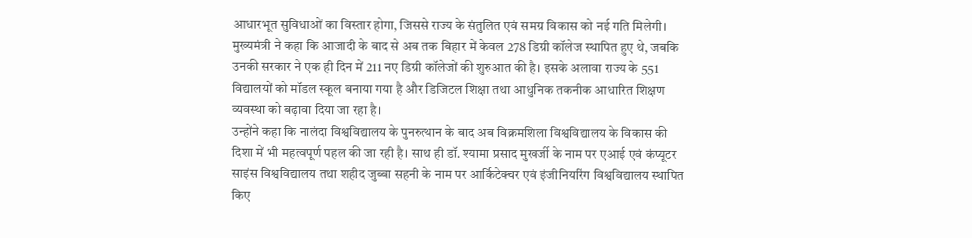आधारभूत सुविधाओं का विस्तार होगा, जिससे राज्य के संतुलित एवं समग्र विकास को नई गति मिलेगी।
मुख्यमंत्री ने कहा कि आजादी के बाद से अब तक बिहार में केवल 278 डिग्री कॉलेज स्थापित हुए थे, जबकि उनकी सरकार ने एक ही दिन में 211 नए डिग्री कॉलेजों की शुरुआत की है। इसके अलावा राज्य के 551 विद्यालयों को मॉडल स्कूल बनाया गया है और डिजिटल शिक्षा तथा आधुनिक तकनीक आधारित शिक्षण व्यवस्था को बढ़ावा दिया जा रहा है।
उन्होंने कहा कि नालंदा विश्वविद्यालय के पुनरुत्थान के बाद अब विक्रमशिला विश्वविद्यालय के विकास की दिशा में भी महत्वपूर्ण पहल की जा रही है। साथ ही डॉ. श्यामा प्रसाद मुखर्जी के नाम पर एआई एवं कंप्यूटर साइंस विश्वविद्यालय तथा शहीद जुब्बा सहनी के नाम पर आर्किटेक्चर एवं इंजीनियरिंग विश्वविद्यालय स्थापित किए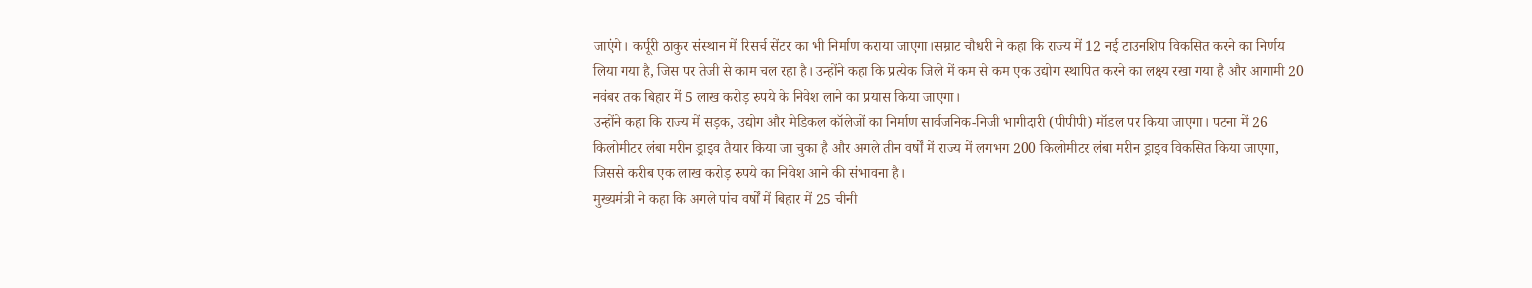जाएंगे। कर्पूरी ठाकुर संस्थान में रिसर्च सेंटर का भी निर्माण कराया जाएगा।सम्राट चौधरी ने कहा कि राज्य में 12 नई टाउनशिप विकसित करने का निर्णय लिया गया है, जिस पर तेजी से काम चल रहा है। उन्होंने कहा कि प्रत्येक जिले में कम से कम एक उद्योग स्थापित करने का लक्ष्य रखा गया है और आगामी 20 नवंबर तक बिहार में 5 लाख करोड़ रुपये के निवेश लाने का प्रयास किया जाएगा।
उन्होंने कहा कि राज्य में सड़क, उद्योग और मेडिकल कॉलेजों का निर्माण सार्वजनिक-निजी भागीदारी (पीपीपी) मॉडल पर किया जाएगा। पटना में 26 किलोमीटर लंबा मरीन ड्राइव तैयार किया जा चुका है और अगले तीन वर्षों में राज्य में लगभग 200 किलोमीटर लंबा मरीन ड्राइव विकसित किया जाएगा, जिससे करीब एक लाख करोड़ रुपये का निवेश आने की संभावना है।
मुख्यमंत्री ने कहा कि अगले पांच वर्षों में बिहार में 25 चीनी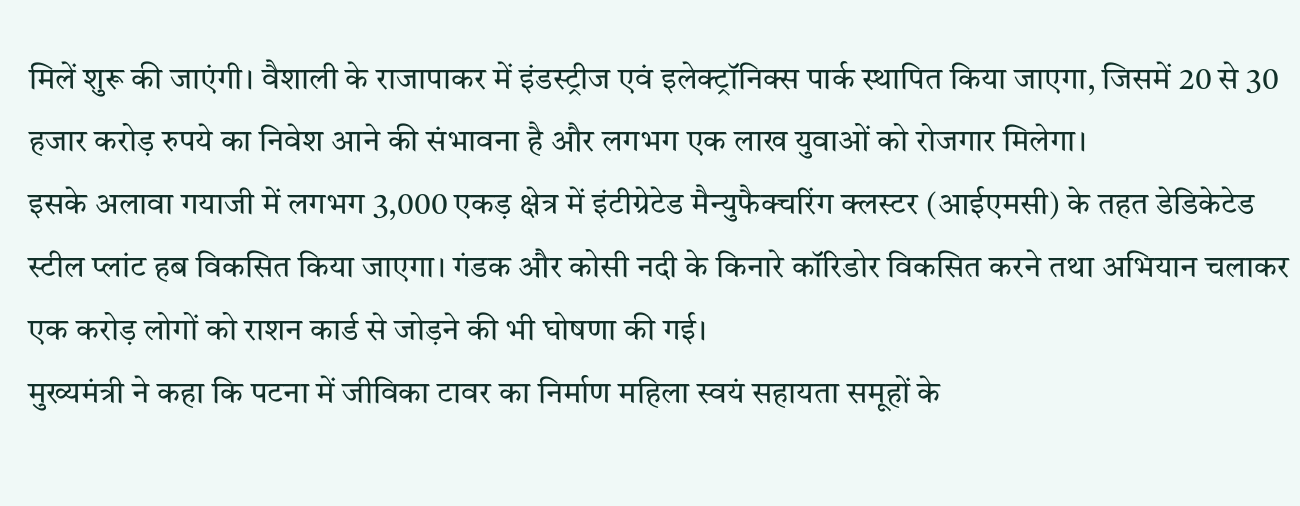मिलें शुरू की जाएंगी। वैशाली के राजापाकर में इंडस्ट्रीज एवं इलेक्ट्रॉनिक्स पार्क स्थापित किया जाएगा, जिसमें 20 से 30 हजार करोड़ रुपये का निवेश आने की संभावना है और लगभग एक लाख युवाओं को रोजगार मिलेगा।
इसके अलावा गयाजी में लगभग 3,000 एकड़ क्षेत्र में इंटीग्रेटेड मैन्युफैक्चरिंग क्लस्टर (आईएमसी) के तहत डेडिकेटेड स्टील प्लांट हब विकसित किया जाएगा। गंडक और कोसी नदी के किनारे कॉरिडोर विकसित करने तथा अभियान चलाकर एक करोड़ लोगों को राशन कार्ड से जोड़ने की भी घोषणा की गई।
मुख्यमंत्री ने कहा कि पटना में जीविका टावर का निर्माण महिला स्वयं सहायता समूहों के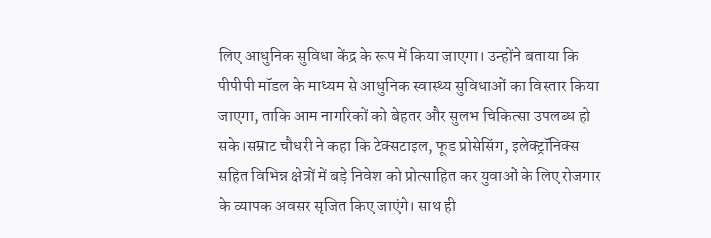लिए आधुनिक सुविधा केंद्र के रूप में किया जाएगा। उन्होंने बताया कि पीपीपी मॉडल के माध्यम से आधुनिक स्वास्थ्य सुविधाओं का विस्तार किया जाएगा, ताकि आम नागरिकों को बेहतर और सुलभ चिकित्सा उपलब्ध हो सके।सम्राट चौधरी ने कहा कि टेक्सटाइल, फूड प्रोसेसिंग, इलेक्ट्रॉनिक्स सहित विभिन्न क्षेत्रों में बड़े निवेश को प्रोत्साहित कर युवाओं के लिए रोजगार के व्यापक अवसर सृजित किए जाएंगे। साथ ही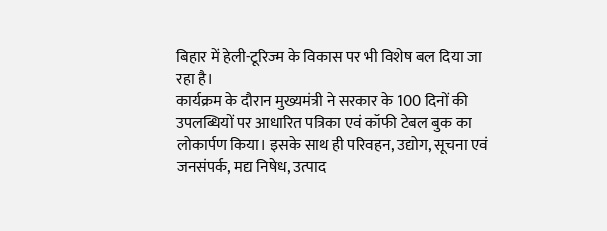बिहार में हेली-टूरिज्म के विकास पर भी विशेष बल दिया जा रहा है।
कार्यक्रम के दौरान मुख्यमंत्री ने सरकार के 100 दिनों की उपलब्धियों पर आधारित पत्रिका एवं कॉफी टेबल बुक का लोकार्पण किया। इसके साथ ही परिवहन, उद्योग, सूचना एवं जनसंपर्क, मद्य निषेध, उत्पाद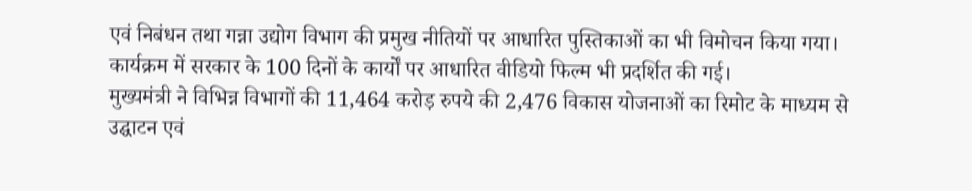एवं निबंधन तथा गन्ना उद्योग विभाग की प्रमुख नीतियों पर आधारित पुस्तिकाओं का भी विमोचन किया गया। कार्यक्रम में सरकार के 100 दिनों के कार्यों पर आधारित वीडियो फिल्म भी प्रदर्शित की गई।
मुख्यमंत्री ने विभिन्न विभागों की 11,464 करोड़ रुपये की 2,476 विकास योजनाओं का रिमोट के माध्यम से उद्घाटन एवं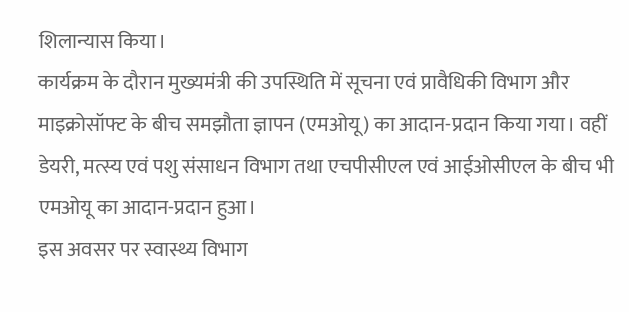शिलान्यास किया।
कार्यक्रम के दौरान मुख्यमंत्री की उपस्थिति में सूचना एवं प्रावैधिकी विभाग और माइक्रोसॉफ्ट के बीच समझौता ज्ञापन (एमओयू) का आदान-प्रदान किया गया। वहीं डेयरी, मत्स्य एवं पशु संसाधन विभाग तथा एचपीसीएल एवं आईओसीएल के बीच भी एमओयू का आदान-प्रदान हुआ।
इस अवसर पर स्वास्थ्य विभाग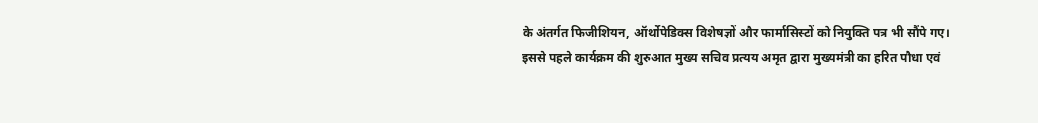के अंतर्गत फिजीशियन, ऑर्थोपेडिक्स विशेषज्ञों और फार्मासिस्टों को नियुक्ति पत्र भी सौंपे गए।
इससे पहले कार्यक्रम की शुरुआत मुख्य सचिव प्रत्यय अमृत द्वारा मुख्यमंत्री का हरित पौधा एवं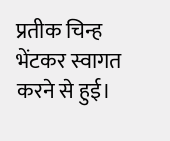प्रतीक चिन्ह भेंटकर स्वागत करने से हुई।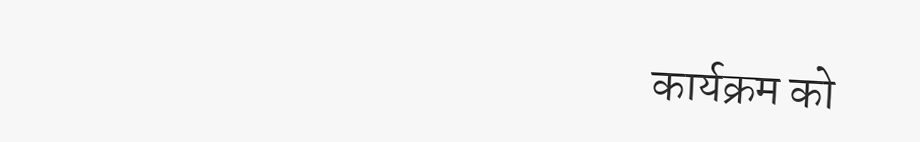कार्यक्रम को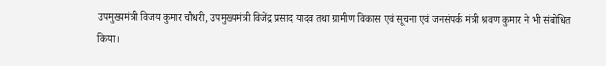उपमुख्यमंत्री विजय कुमार चौधरी, उपमुख्यमंत्री विजेंद्र प्रसाद यादव तथा ग्रामीण विकास एवं सूचना एवं जनसंपर्क मंत्री श्रवण कुमार ने भी संबोधित किया।